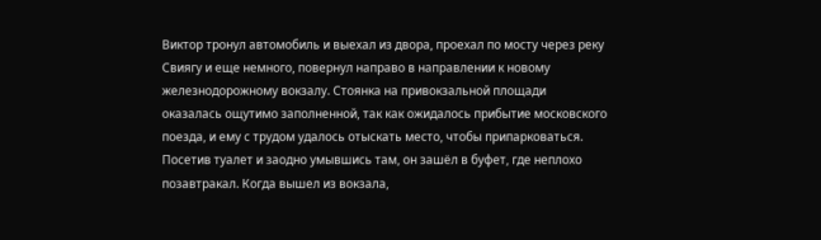Виктор тронул автомобиль и выехал из двора, проехал по мосту через реку Свиягу и еще немного, повернул направо в направлении к новому железнодорожному вокзалу. Стоянка на привокзальной площади оказалась ощутимо заполненной, так как ожидалось прибытие московского поезда, и ему с трудом удалось отыскать место, чтобы припарковаться. Посетив туалет и заодно умывшись там, он зашёл в буфет, где неплохо позавтракал. Когда вышел из вокзала,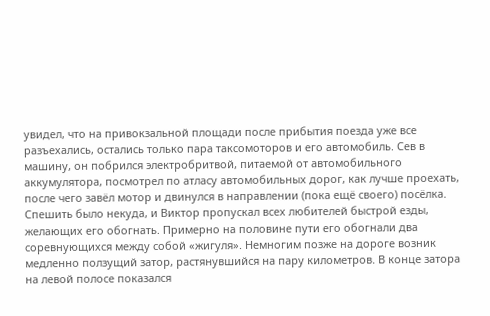увидел, что на привокзальной площади после прибытия поезда уже все разъехались, остались только пара таксомоторов и его автомобиль. Сев в машину, он побрился электробритвой, питаемой от автомобильного аккумулятора, посмотрел по атласу автомобильных дорог, как лучше проехать, после чего завёл мотор и двинулся в направлении (пока ещё своего) посёлка. Спешить было некуда, и Виктор пропускал всех любителей быстрой езды, желающих его обогнать. Примерно на половине пути его обогнали два соревнующихся между собой «жигуля». Немногим позже на дороге возник медленно ползущий затор, растянувшийся на пару километров. В конце затора на левой полосе показался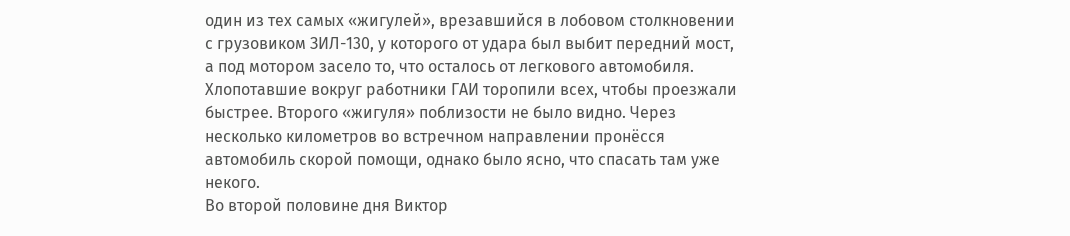один из тех самых «жигулей», врезавшийся в лобовом столкновении с грузовиком ЗИЛ-130, у которого от удара был выбит передний мост, а под мотором засело то, что осталось от легкового автомобиля. Хлопотавшие вокруг работники ГАИ торопили всех, чтобы проезжали быстрее. Второго «жигуля» поблизости не было видно. Через несколько километров во встречном направлении пронёсся автомобиль скорой помощи, однако было ясно, что спасать там уже некого.
Во второй половине дня Виктор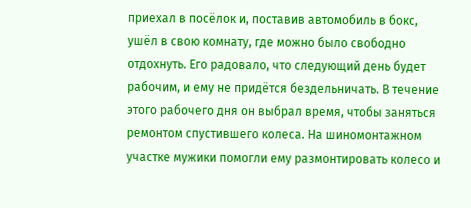приехал в посёлок и, поставив автомобиль в бокс, ушёл в свою комнату, где можно было свободно отдохнуть. Его радовало, что следующий день будет рабочим, и ему не придётся бездельничать. В течение этого рабочего дня он выбрал время, чтобы заняться ремонтом спустившего колеса. На шиномонтажном участке мужики помогли ему размонтировать колесо и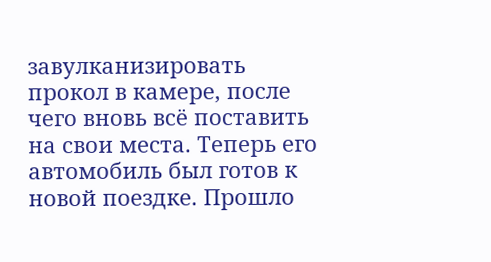завулканизировать прокол в камере, после чего вновь всё поставить на свои места. Теперь его автомобиль был готов к новой поездке. Прошло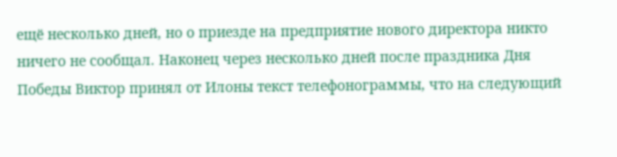ещё несколько дней, но о приезде на предприятие нового директора никто ничего не сообщал. Наконец через несколько дней после праздника Дня Победы Виктор принял от Илоны текст телефонограммы, что на следующий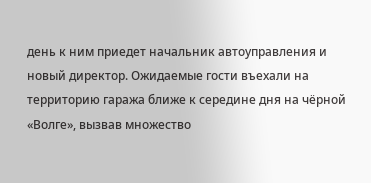день к ним приедет начальник автоуправления и новый директор. Ожидаемые гости въехали на территорию гаража ближе к середине дня на чёрной «Волге», вызвав множество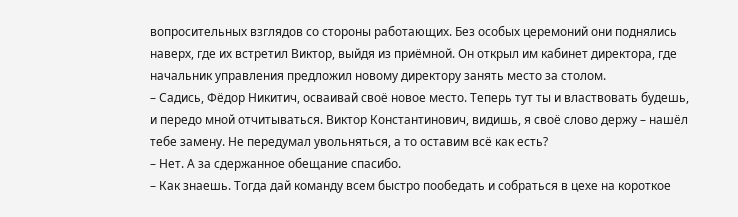вопросительных взглядов со стороны работающих. Без особых церемоний они поднялись наверх, где их встретил Виктор, выйдя из приёмной. Он открыл им кабинет директора, где начальник управления предложил новому директору занять место за столом.
– Садись, Фёдор Никитич, осваивай своё новое место. Теперь тут ты и властвовать будешь, и передо мной отчитываться. Виктор Константинович, видишь, я своё слово держу – нашёл тебе замену. Не передумал увольняться, а то оставим всё как есть?
– Нет. А за сдержанное обещание спасибо.
– Как знаешь. Тогда дай команду всем быстро пообедать и собраться в цехе на короткое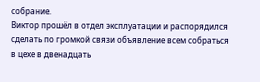собрание.
Виктор прошёл в отдел эксплуатации и распорядился сделать по громкой связи объявление всем собраться в цехе в двенадцать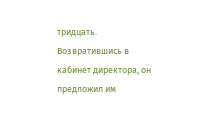тридцать. Возвратившись в кабинет директора, он предложил им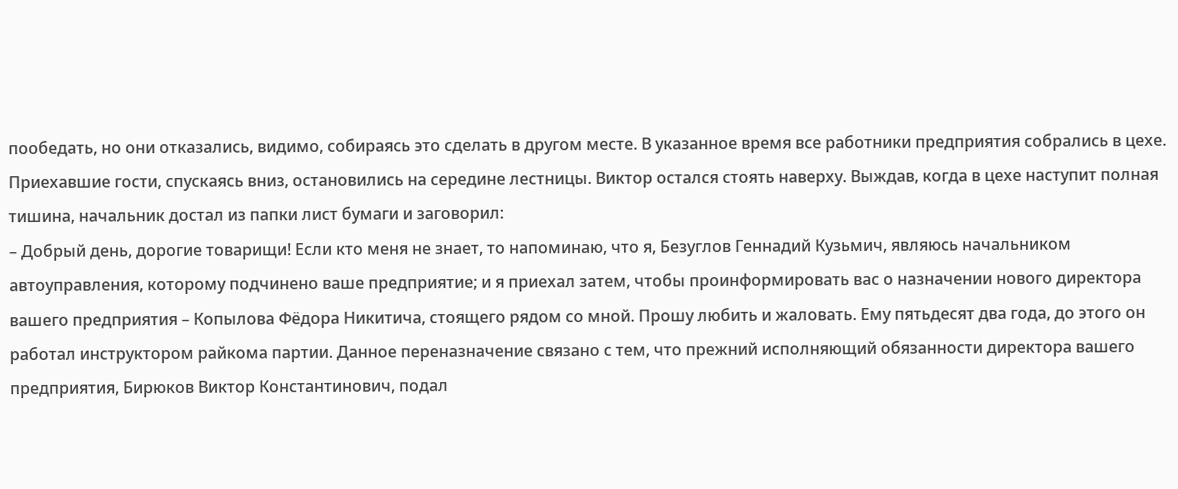пообедать, но они отказались, видимо, собираясь это сделать в другом месте. В указанное время все работники предприятия собрались в цехе. Приехавшие гости, спускаясь вниз, остановились на середине лестницы. Виктор остался стоять наверху. Выждав, когда в цехе наступит полная тишина, начальник достал из папки лист бумаги и заговорил:
– Добрый день, дорогие товарищи! Если кто меня не знает, то напоминаю, что я, Безуглов Геннадий Кузьмич, являюсь начальником автоуправления, которому подчинено ваше предприятие; и я приехал затем, чтобы проинформировать вас о назначении нового директора вашего предприятия – Копылова Фёдора Никитича, стоящего рядом со мной. Прошу любить и жаловать. Ему пятьдесят два года, до этого он работал инструктором райкома партии. Данное переназначение связано с тем, что прежний исполняющий обязанности директора вашего предприятия, Бирюков Виктор Константинович, подал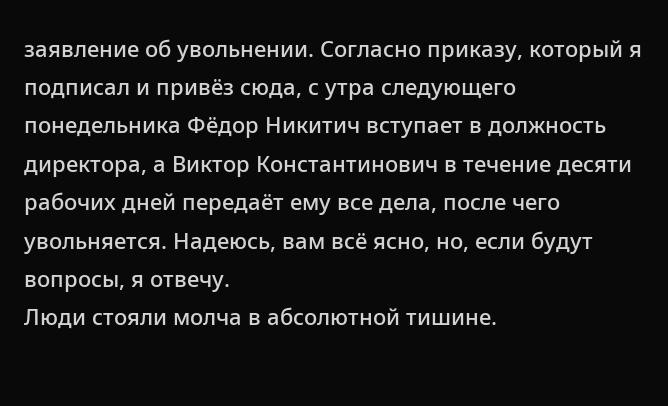заявление об увольнении. Согласно приказу, который я подписал и привёз сюда, с утра следующего понедельника Фёдор Никитич вступает в должность директора, а Виктор Константинович в течение десяти рабочих дней передаёт ему все дела, после чего увольняется. Надеюсь, вам всё ясно, но, если будут вопросы, я отвечу.
Люди стояли молча в абсолютной тишине.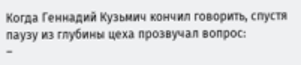Когда Геннадий Кузьмич кончил говорить, спустя паузу из глубины цеха прозвучал вопрос:
–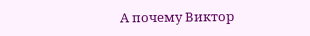А почему Виктор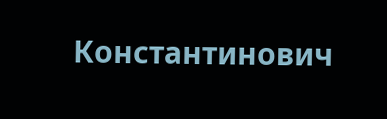Константинович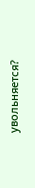увольняется?